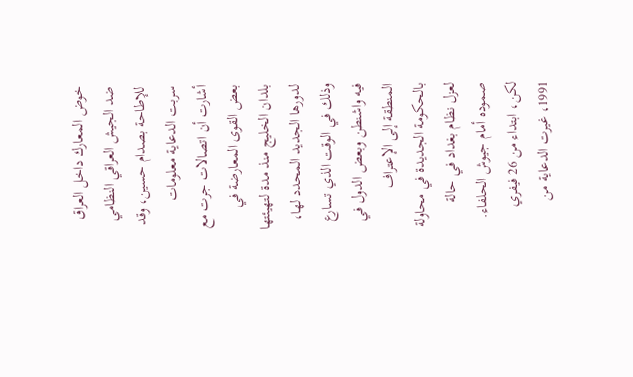خوض المعارك داخل العراق ضد الجيش العراقي النظامي للإطاحة بصدام حسين، وقد سربت الدعاية معلومات أشارت أن اتصالات جرت مع بعض القوى المعارضة في بلدان الخليج منذ مدة لتهيئتها لدورها الجديد المحدد لها، وذلك في الوقت الذي تسارع فيه واشنطن وبعض الدول في المنطقة إلى الإعتراف بالحكومة الجديدة في محاولة لعزل نظام بغداد في حالة صموده أمام جيوش الحلفاء.
لكن، ابتداء من 26 فيفري 1991، غيرت الدعاية من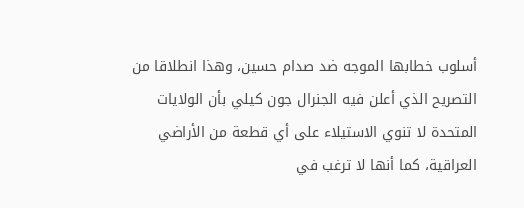أسلوب خطابها الموجه ضد صدام حسين، وهذا انطلاقا من التصريح الذي أعلن فيه الجنرال جون كيلي بأن الولايات المتحدة لا تنوي الاستيلاء على أي قطعة من الأراضي العراقية، كما أنها لا ترغب في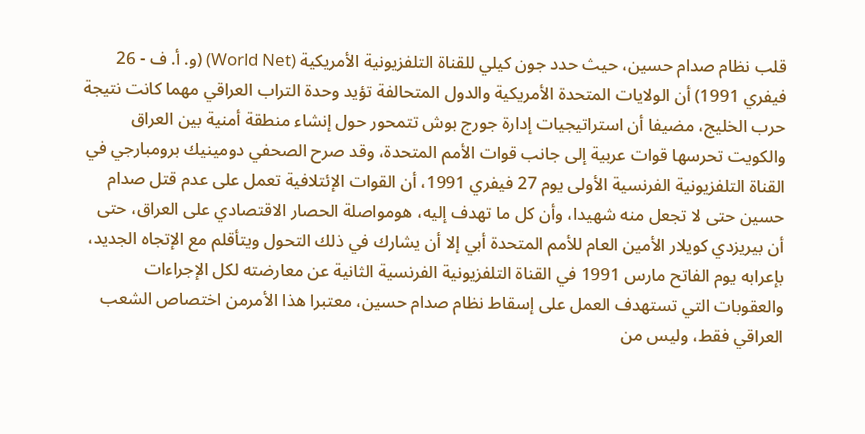قلب نظام صدام حسين، حيث حدد جون كيلي للقناة التلفزيونية الأمريكية (World Net) (و. أ. ف - 26 فيفري 1991) أن الولايات المتحدة الأمريكية والدول المتحالفة تؤيد وحدة التراب العراقي مهما كانت نتيجة حرب الخليج، مضيفا أن استراتيجيات إدارة جورج بوش تتمحور حول إنشاء منطقة أمنية بين العراق والكويت تحرسها قوات عربية إلى جانب قوات الأمم المتحدة، وقد صرح الصحفي دومينيك برومبارجي في القناة التلفزيونية الفرنسية الأولى يوم 27 فيفري 1991، أن القوات الإئتلافية تعمل على عدم قتل صدام حسين حتى لا تجعل منه شهيدا، وأن كل ما تهدف إليه، هومواصلة الحصار الاقتصادي على العراق، حتى أن بيريزدي كويلار الأمين العام للأمم المتحدة أبي إلا أن يشارك في ذلك التحول ويتأقلم مع الإتجاه الجديد، بإعرابه يوم الفاتح مارس 1991 في القناة التلفزيونية الفرنسية الثانية عن معارضته لكل الإجراءات والعقوبات التي تستهدف العمل على إسقاط نظام صدام حسين، معتبرا هذا الأمرمن اختصاص الشعب العراقي فقط، وليس من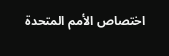اختصاص الأمم المتحدة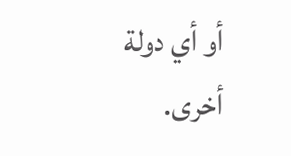أو أي دولة أخرى.